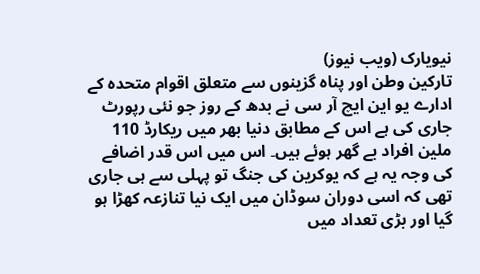نیویارک (ویب نیوز)
تارکین وطن اور پناہ گزینوں سے متعلق اقوام متحدہ کے ادارے یو این ایچ آر سی نے بدھ کے روز جو نئی رپورٹ جاری کی ہے اس کے مطابق دنیا بھر میں ریکارڈ 110 ملین افراد بے گھر ہوئے ہیں۔ اس میں اس قدر اضافے کی وجہ یہ ہے کہ یوکرین کی جنگ تو پہلی سے ہی جاری تھی کہ اسی دوران سوڈان میں ایک نیا تنازعہ کھڑا ہو گیا اور بڑی تعداد میں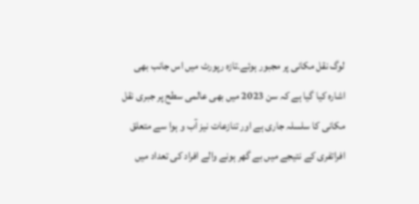لوگ نقل مکانی پر مجبور ہوئے۔تازہ رپورٹ میں اس جانب بھی اشارہ کیا گیا ہے کہ سن 2023 میں بھی عالمی سطح پر جبری نقل مکانی کا سلسلہ جاری ہے اور تنازعات نیز آب و ہوا سے متعلق افراتفری کے نتیجے میں بے گھر ہونے والے افراد کی تعداد میں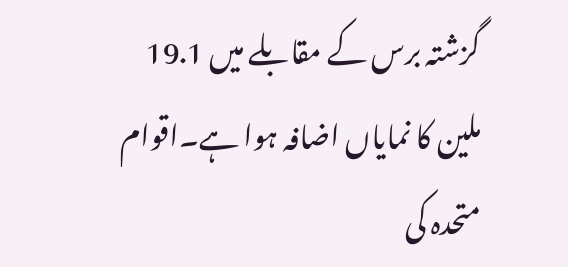گزشتہ برس کے مقابلے میں 19.1 ملین کا نمایاں اضافہ ہوا ہے۔اقوام متحدہ کی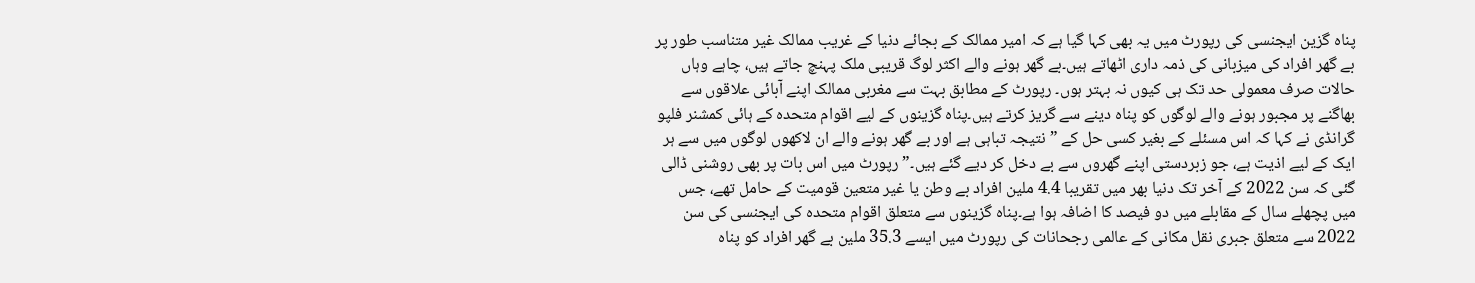پناہ گزین ایجنسی کی رپورٹ میں یہ بھی کہا گیا ہے کہ امیر ممالک کے بجائے دنیا کے غریب ممالک غیر متناسب طور پر بے گھر افراد کی میزبانی کی ذمہ داری اٹھاتے ہیں۔بے گھر ہونے والے اکثر لوگ قریبی ملک پہنچ جاتے ہیں، چاہے وہاں حالات صرف معمولی حد تک ہی کیوں نہ بہتر ہوں۔ رپورٹ کے مطابق بہت سے مغربی ممالک اپنے آبائی علاقوں سے بھاگنے پر مجبور ہونے والے لوگوں کو پناہ دینے سے گریز کرتے ہیں۔پناہ گزینوں کے لیے اقوام متحدہ کے ہائی کمشنر فلپو گرانڈی نے کہا کہ اس مسئلے کے بغیر کسی حل کے ”نتیجہ تباہی ہے اور بے گھر ہونے والے ان لاکھوں لوگوں میں سے ہر ایک کے لیے اذیت ہے، جو زبردستی اپنے گھروں سے بے دخل کر دیے گئے ہیں۔” رپورٹ میں اس بات پر بھی روشنی ڈالی گئی کہ سن 2022 کے آخر تک دنیا بھر میں تقریبا 4.4 ملین افراد بے وطن یا غیر متعین قومیت کے حامل تھے، جس میں پچھلے سال کے مقابلے میں دو فیصد کا اضافہ ہوا ہے۔پناہ گزینوں سے متعلق اقوام متحدہ کی ایجنسی کی سن 2022 سے متعلق جبری نقل مکانی کے عالمی رجحانات کی رپورٹ میں ایسے 35.3 ملین بے گھر افراد کو پناہ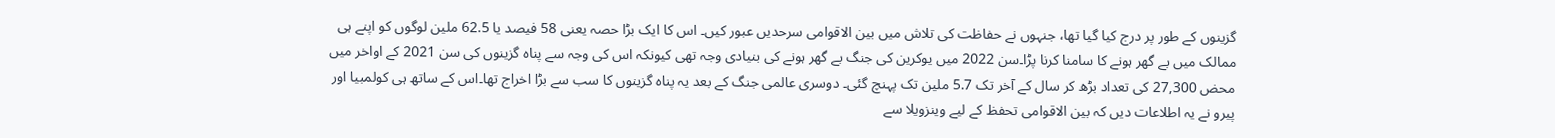گزینوں کے طور پر درج کیا گیا تھا، جنہوں نے حفاظت کی تلاش میں بین الاقوامی سرحدیں عبور کیں۔ اس کا ایک بڑا حصہ یعنی 58 فیصد یا 62.5 ملین لوگوں کو اپنے ہی ممالک میں بے گھر ہونے کا سامنا کرنا پڑا۔سن 2022 میں یوکرین کی جنگ بے گھر ہونے کی بنیادی وجہ تھی کیونکہ اس کی وجہ سے پناہ گزینوں کی سن 2021 کے اواخر میں محض 27,300 کی تعداد بڑھ کر سال کے آخر تک 5.7 ملین تک پہنچ گئی۔ دوسری عالمی جنگ کے بعد یہ پناہ گزینوں کا سب سے بڑا اخراج تھا۔اس کے ساتھ ہی کولمبیا اور پیرو نے یہ اطلاعات دیں کہ بین الاقوامی تحفظ کے لیے وینزویلا سے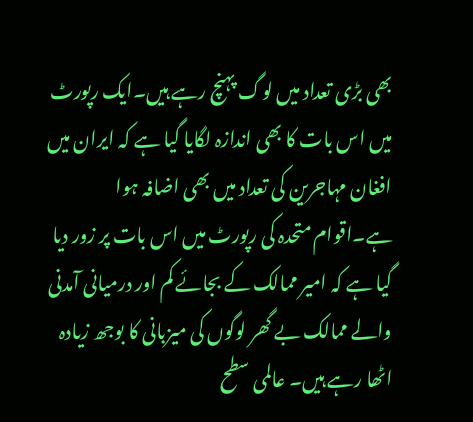بھی بڑی تعداد میں لوگ پہنچ رہے ہیں۔ایک رپورٹ میں اس بات کا بھی اندازہ لگایا گیا ہے کہ ایران میں افغان مہاجرین کی تعداد میں بھی اضافہ ہوا ہے۔اقوام متحدہ کی رپورٹ میں اس بات پر زور دیا گیا ہے کہ امیر ممالک کے بجائے کم اور درمیانی آمدنی والے ممالک بے گھر لوگوں کی میزبانی کا بوجھ زیادہ اٹھا رہے ہیں۔ عالمی سطح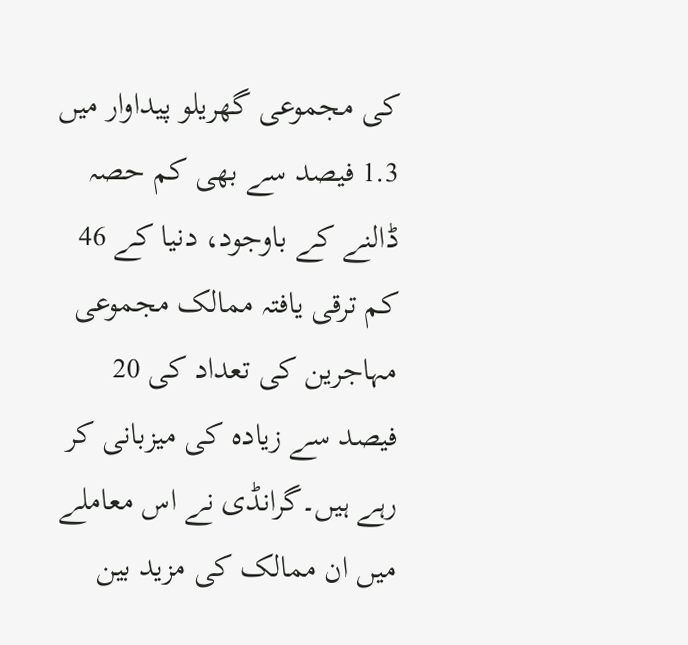کی مجموعی گھریلو پیداوار میں 1.3 فیصد سے بھی کم حصہ ڈالنے کے باوجود، دنیا کے 46 کم ترقی یافتہ ممالک مجموعی مہاجرین کی تعداد کی 20 فیصد سے زیادہ کی میزبانی کر رہے ہیں۔گرانڈی نے اس معاملے میں ان ممالک کی مزید بین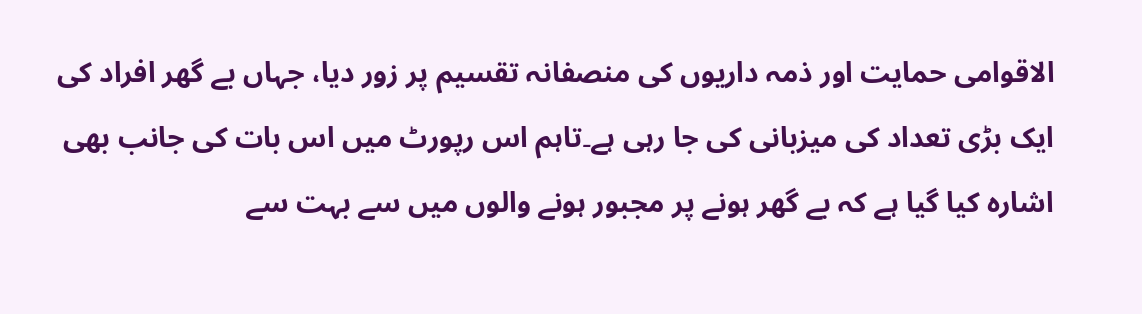الاقوامی حمایت اور ذمہ داریوں کی منصفانہ تقسیم پر زور دیا، جہاں بے گھر افراد کی ایک بڑی تعداد کی میزبانی کی جا رہی ہے۔تاہم اس رپورٹ میں اس بات کی جانب بھی اشارہ کیا گیا ہے کہ بے گھر ہونے پر مجبور ہونے والوں میں سے بہت سے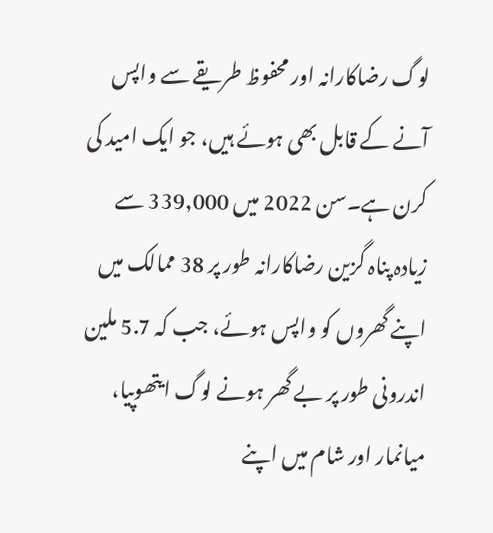لوگ رضاکارانہ اور محفوظ طریقے سے واپس آنے کے قابل بھی ہوئے ہیں، جو ایک امید کی کرن ہے۔سن 2022 میں 339,000 سے زیادہ پناہ گزین رضاکارانہ طور پر 38 ممالک میں اپنے گھروں کو واپس ہوئے، جب کہ 5.7 ملین اندرونی طور پر بے گھر ہونے لوگ ایتھوپیا، میانمار اور شام میں اپنے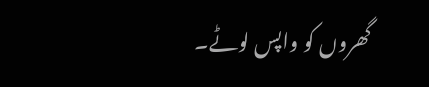گھروں کو واپس لوٹے۔